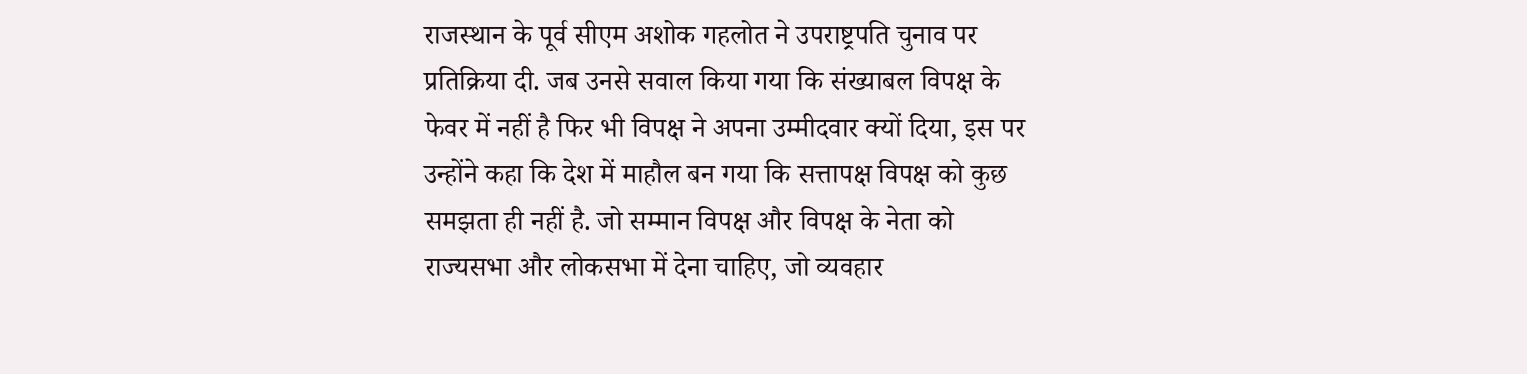राजस्थान के पूर्व सीएम अशोक गहलोत ने उपराष्ट्रपति चुनाव पर प्रतिक्रिया दी. जब उनसे सवाल किया गया कि संख्याबल विपक्ष के फेवर में नहीं है फिर भी विपक्ष ने अपना उम्मीदवार क्यों दिया, इस पर उन्होंने कहा कि देश में माहौल बन गया कि सत्तापक्ष विपक्ष को कुछ समझता ही नहीं है. जो सम्मान विपक्ष और विपक्ष के नेता को राज्यसभा और लोकसभा में देना चाहिए, जो व्यवहार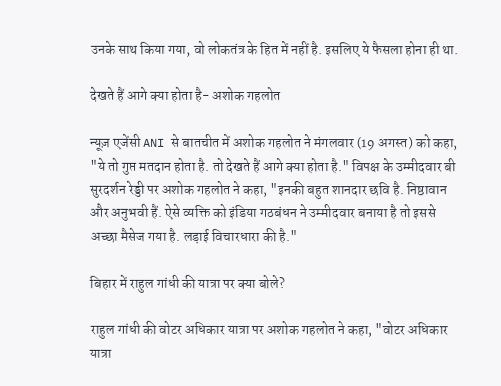उनके साथ किया गया, वो लोकतंत्र के हित में नहीं है. इसलिए ये फैसला होना ही था.

देखते हैं आगे क्या होता है- अशोक गहलोत

न्यूज़ एजेंसी ANI से बातचीत में अशोक गहलोत ने मंगलवार (19 अगस्त) को कहा, "ये तो गुप्त मतदान होता है. तो देखते हैं आगे क्या होता है." विपक्ष के उम्मीदवार बी सुरदर्शन रेड्डी पर अशोक गहलोत ने कहा, "इनकी बहुत शानदार छवि है. निष्ठावान और अनुभवी हैं. ऐसे व्यक्ति को इंडिया गठबंधन ने उम्मीदवार बनाया है तो इससे अच्छा मैसेज गया है. लड़ाई विचारधारा की है."

बिहार में राहुल गांधी की यात्रा पर क्या बोले?

राहुल गांधी की वोटर अधिकार यात्रा पर अशोक गहलोत ने कहा, "वोटर अधिकार यात्रा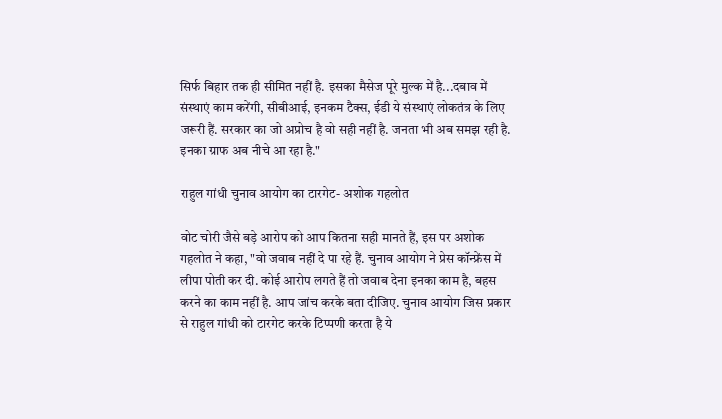सिर्फ बिहार तक ही सीमित नहीं है. इसका मैसेज पूरे मुल्क में है...दबाव में संस्थाएं काम करेंगी, सीबीआई, इनकम टैक्स, ईडी ये संस्थाएं लोकतंत्र के लिए जरूरी हैं. सरकार का जो अप्रोच है वो सही नहीं है. जनता भी अब समझ रही है. इनका ग्राफ अब नीचे आ रहा है."

राहुल गांधी चुनाव आयोग का टारगेट- अशोक गहलोत

वोट चोरी जैसे बड़े आरोप को आप कितना सही मानते हैं, इस पर अशोक गहलोत ने कहा, "वो जवाब नहीं दे पा रहे हैं. चुनाव आयोग ने प्रेस कॉन्फ्रेंस में लीपा पोती कर दी. कोई आरोप लगते हैं तो जवाब देना इनका काम है, बहस करने का काम नहीं है. आप जांच करके बता दीजिए. चुनाव आयोग जिस प्रकार से राहुल गांधी को टारगेट करके टिप्पणी करता है ये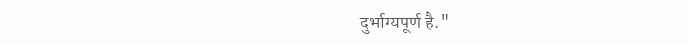दुर्भाग्यपूर्ण है."